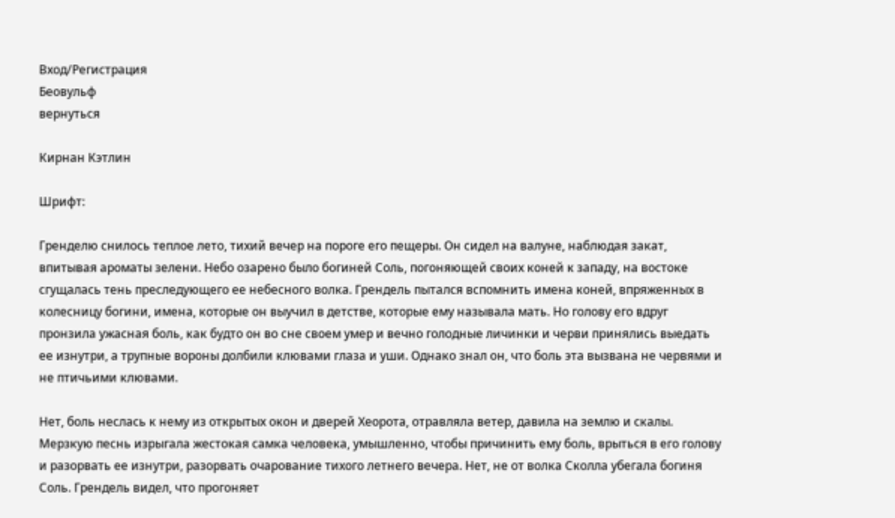Вход/Регистрация
Беовульф
вернуться

Кирнан Кэтлин

Шрифт:

Гренделю снилось теплое лето, тихий вечер на пороге его пещеры. Он сидел на валуне, наблюдая закат, впитывая ароматы зелени. Небо озарено было богиней Соль, погоняющей своих коней к западу, на востоке сгущалась тень преследующего ее небесного волка. Грендель пытался вспомнить имена коней, впряженных в колесницу богини, имена, которые он выучил в детстве, которые ему называла мать. Но голову его вдруг пронзила ужасная боль, как будто он во сне своем умер и вечно голодные личинки и черви принялись выедать ее изнутри, а трупные вороны долбили клювами глаза и уши. Однако знал он, что боль эта вызвана не червями и не птичьими клювами.

Нет, боль неслась к нему из открытых окон и дверей Хеорота, отравляла ветер, давила на землю и скалы. Мерзкую песнь изрыгала жестокая самка человека, умышленно, чтобы причинить ему боль, врыться в его голову и разорвать ее изнутри, разорвать очарование тихого летнего вечера. Нет, не от волка Сколла убегала богиня Соль. Грендель видел, что прогоняет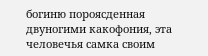богиню пороясденная двуногими какофония, эта человечья самка своим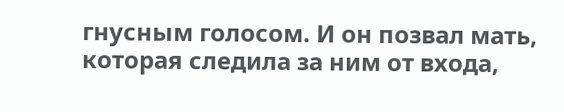гнусным голосом. И он позвал мать, которая следила за ним от входа,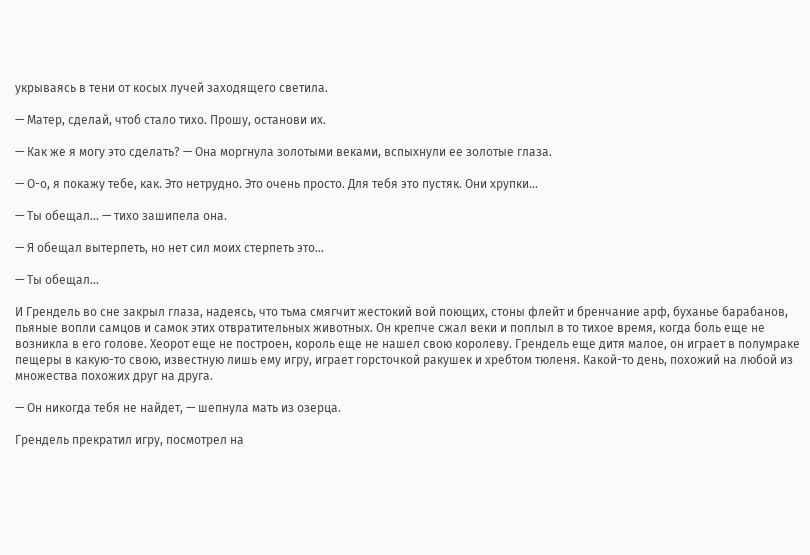укрываясь в тени от косых лучей заходящего светила.

— Матер, сделай, чтоб стало тихо. Прошу, останови их.

— Как же я могу это сделать? — Она моргнула золотыми веками, вспыхнули ее золотые глаза.

— О-о, я покажу тебе, как. Это нетрудно. Это очень просто. Для тебя это пустяк. Они хрупки…

— Ты обещал… — тихо зашипела она.

— Я обещал вытерпеть, но нет сил моих стерпеть это…

— Ты обещал…

И Грендель во сне закрыл глаза, надеясь, что тьма смягчит жестокий вой поющих, стоны флейт и бренчание арф, буханье барабанов, пьяные вопли самцов и самок этих отвратительных животных. Он крепче сжал веки и поплыл в то тихое время, когда боль еще не возникла в его голове. Хеорот еще не построен, король еще не нашел свою королеву. Грендель еще дитя малое, он играет в полумраке пещеры в какую-то свою, известную лишь ему игру, играет горсточкой ракушек и хребтом тюленя. Какой-то день, похожий на любой из множества похожих друг на друга.

— Он никогда тебя не найдет, — шепнула мать из озерца.

Грендель прекратил игру, посмотрел на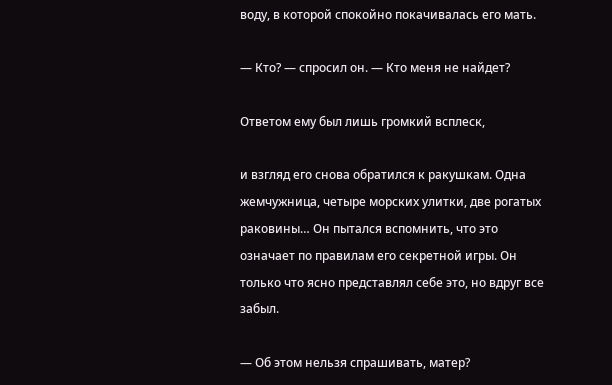воду, в которой спокойно покачивалась его мать.

— Кто? — спросил он. — Кто меня не найдет?

Ответом ему был лишь громкий всплеск,

и взгляд его снова обратился к ракушкам. Одна жемчужница, четыре морских улитки, две рогатых раковины… Он пытался вспомнить, что это означает по правилам его секретной игры. Он только что ясно представлял себе это, но вдруг все забыл.

— Об этом нельзя спрашивать, матер?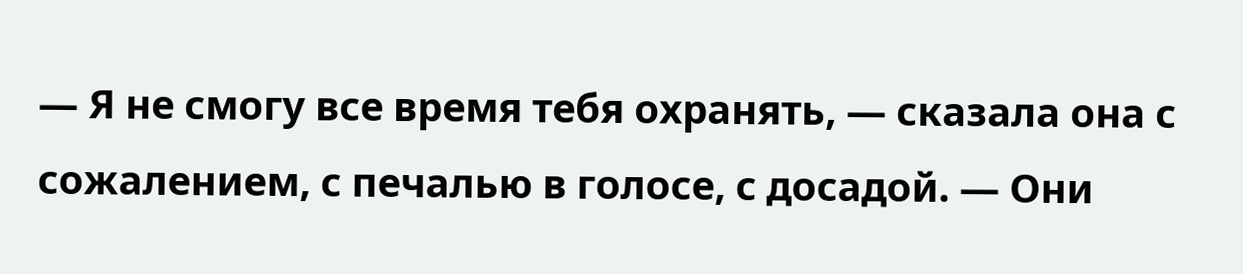— Я не смогу все время тебя охранять, — сказала она с сожалением, с печалью в голосе, с досадой. — Они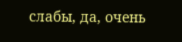слабы, да, очень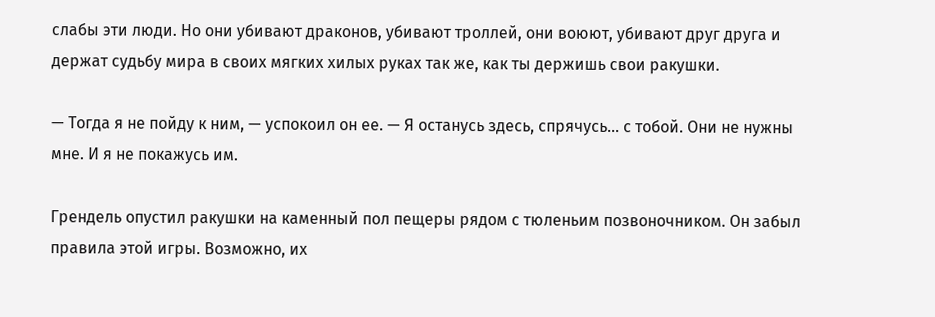слабы эти люди. Но они убивают драконов, убивают троллей, они воюют, убивают друг друга и держат судьбу мира в своих мягких хилых руках так же, как ты держишь свои ракушки.

— Тогда я не пойду к ним, — успокоил он ее. — Я останусь здесь, спрячусь… с тобой. Они не нужны мне. И я не покажусь им.

Грендель опустил ракушки на каменный пол пещеры рядом с тюленьим позвоночником. Он забыл правила этой игры. Возможно, их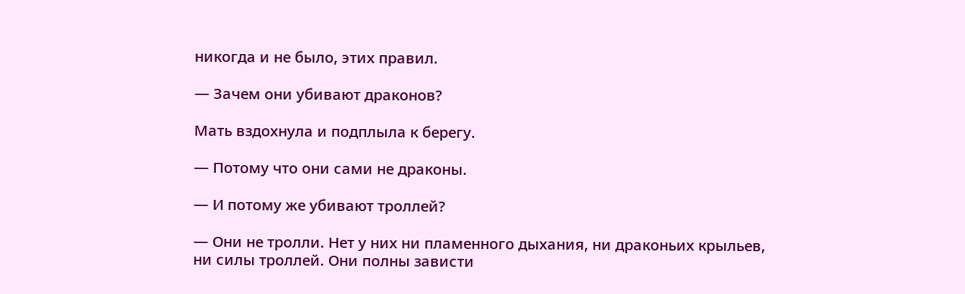никогда и не было, этих правил.

— Зачем они убивают драконов?

Мать вздохнула и подплыла к берегу.

— Потому что они сами не драконы.

— И потому же убивают троллей?

— Они не тролли. Нет у них ни пламенного дыхания, ни драконьих крыльев, ни силы троллей. Они полны зависти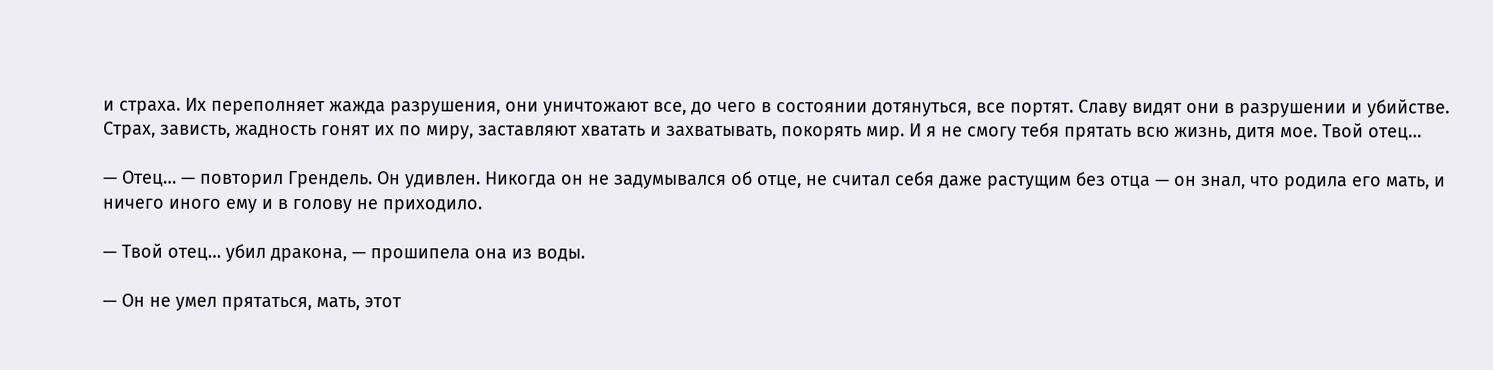и страха. Их переполняет жажда разрушения, они уничтожают все, до чего в состоянии дотянуться, все портят. Славу видят они в разрушении и убийстве. Страх, зависть, жадность гонят их по миру, заставляют хватать и захватывать, покорять мир. И я не смогу тебя прятать всю жизнь, дитя мое. Твой отец…

— Отец… — повторил Грендель. Он удивлен. Никогда он не задумывался об отце, не считал себя даже растущим без отца — он знал, что родила его мать, и ничего иного ему и в голову не приходило.

— Твой отец… убил дракона, — прошипела она из воды.

— Он не умел прятаться, мать, этот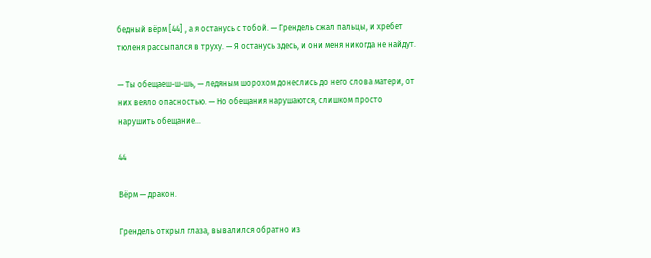бедный вёрм [44] , а я останусь с тобой. — Грендель сжал пальцы, и хребет тюленя рассыпался в труху. — Я останусь здесь, и они меня никогда не найдут.

— Ты обещаеш-ш-шь, — ледяным шорохом донеслись до него слова матери, от них веяло опасностью. — Но обещания нарушаются, слишком просто нарушить обещание…

44

Вёрм — дракон.

Грендель открыл глаза, вывалился обратно из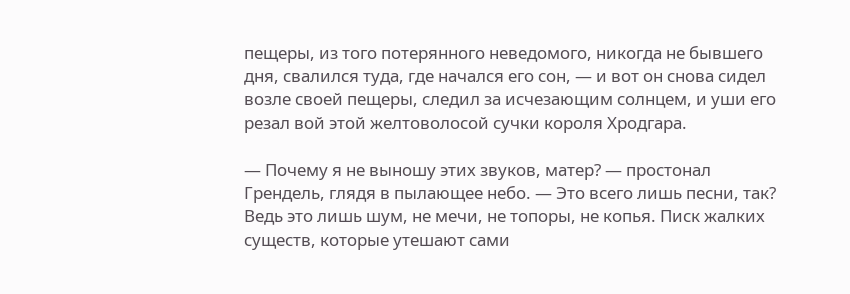пещеры, из того потерянного неведомого, никогда не бывшего дня, свалился туда, где начался его сон, — и вот он снова сидел возле своей пещеры, следил за исчезающим солнцем, и уши его резал вой этой желтоволосой сучки короля Хродгара.

— Почему я не выношу этих звуков, матер? — простонал Грендель, глядя в пылающее небо. — Это всего лишь песни, так? Ведь это лишь шум, не мечи, не топоры, не копья. Писк жалких существ, которые утешают сами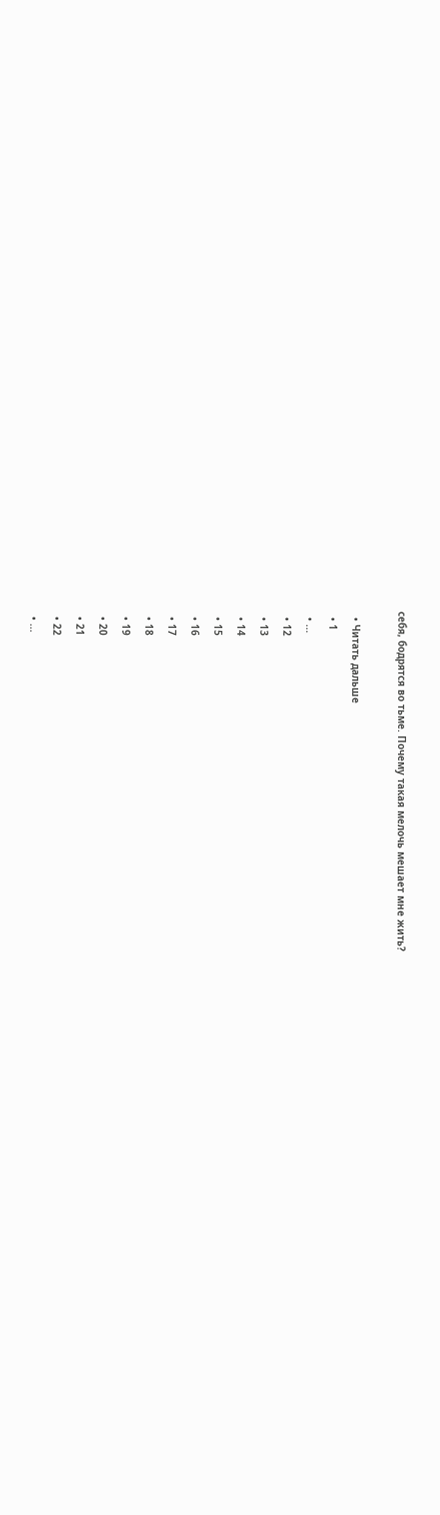себя, бодрятся во тьме. Почему такая мелочь мешает мне жить?

  • Читать дальше
  • 1
  • ...
  • 12
  • 13
  • 14
  • 15
  • 16
  • 17
  • 18
  • 19
  • 20
  • 21
  • 22
  • ...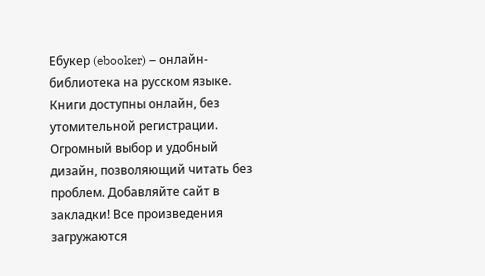Ебукер (ebooker) – онлайн-библиотека на русском языке. Книги доступны онлайн, без утомительной регистрации. Огромный выбор и удобный дизайн, позволяющий читать без проблем. Добавляйте сайт в закладки! Все произведения загружаются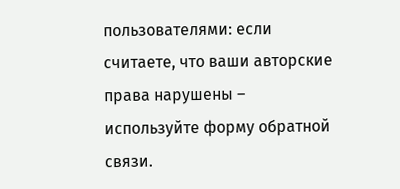пользователями: если считаете, что ваши авторские права нарушены – используйте форму обратной связи.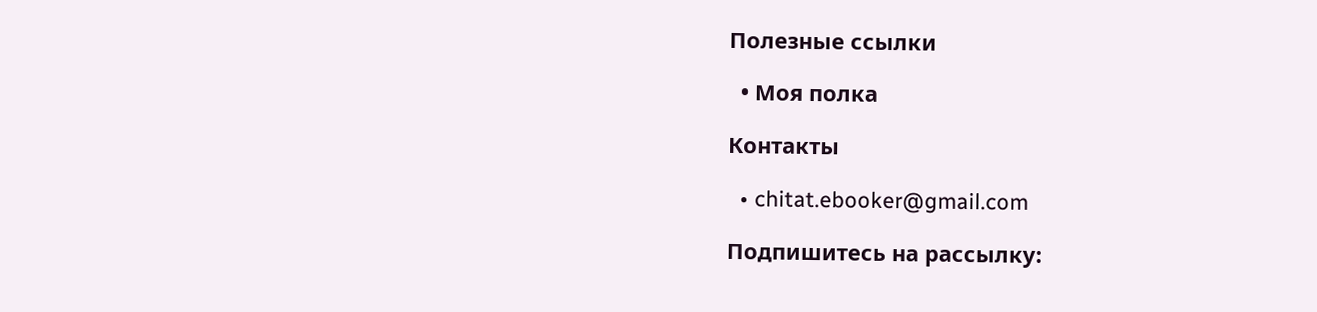Полезные ссылки

  • Моя полка

Контакты

  • chitat.ebooker@gmail.com

Подпишитесь на рассылку: